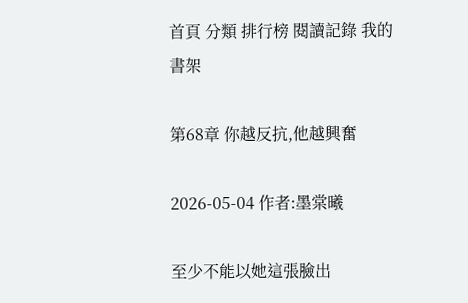首頁 分類 排行榜 閱讀記錄 我的書架

第68章 你越反抗,他越興奮

2026-05-04 作者:墨棠曦

至少不能以她這張臉出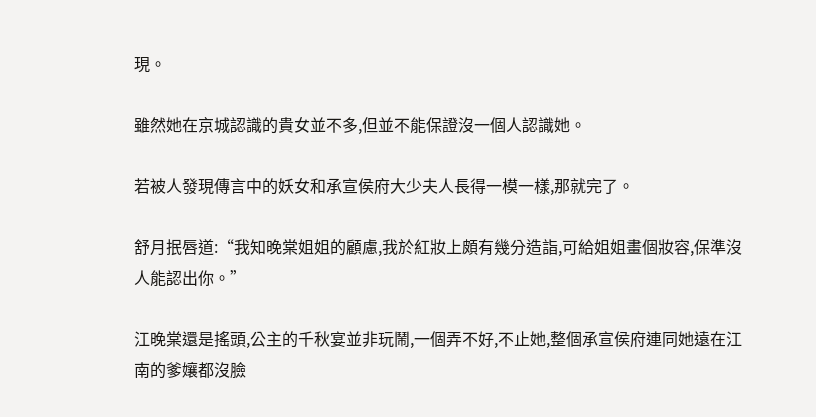現。

雖然她在京城認識的貴女並不多,但並不能保證沒一個人認識她。

若被人發現傳言中的妖女和承宣侯府大少夫人長得一模一樣,那就完了。

舒月抿唇道:“我知晚棠姐姐的顧慮,我於紅妝上頗有幾分造詣,可給姐姐畫個妝容,保準沒人能認出你。”

江晚棠還是搖頭,公主的千秋宴並非玩鬧,一個弄不好,不止她,整個承宣侯府連同她遠在江南的爹孃都沒臉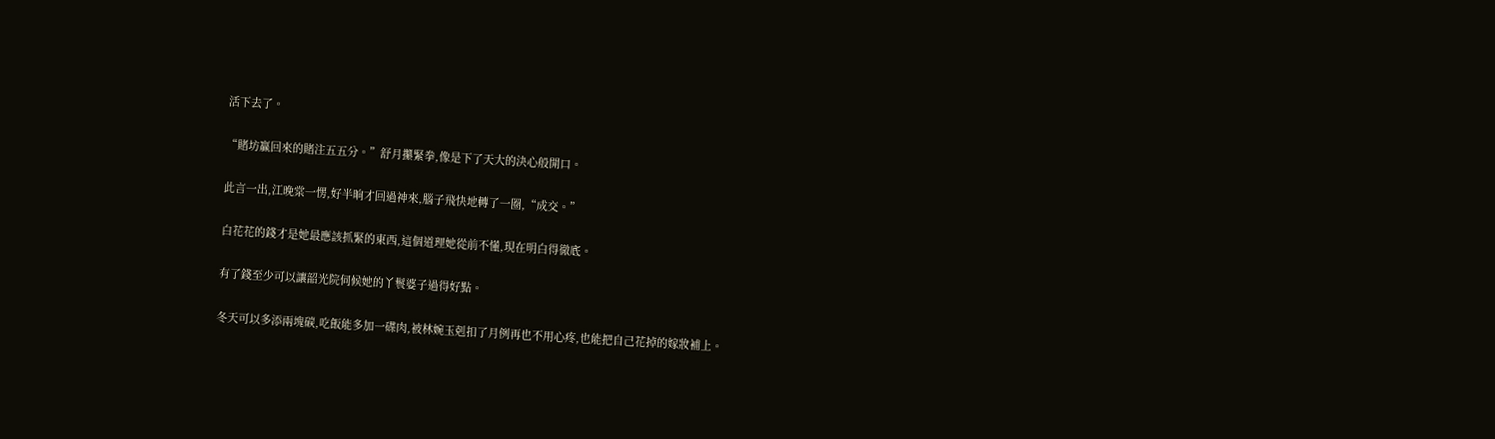活下去了。

“賭坊贏回來的賭注五五分。”舒月攥緊拳,像是下了天大的決心般開口。

此言一出,江晚棠一愣,好半晌才回過神來,腦子飛快地轉了一圈,“成交。”

白花花的錢才是她最應該抓緊的東西,這個道理她從前不懂,現在明白得徹底。

有了錢至少可以讓韶光院伺候她的丫鬟婆子過得好點。

冬天可以多添兩塊碳,吃飯能多加一碟肉,被林婉玉剋扣了月例再也不用心疼,也能把自己花掉的嫁妝補上。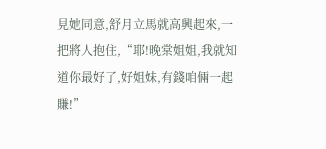見她同意,舒月立馬就高興起來,一把將人抱住,“耶!晚棠姐姐,我就知道你最好了,好姐妹,有錢咱倆一起賺!”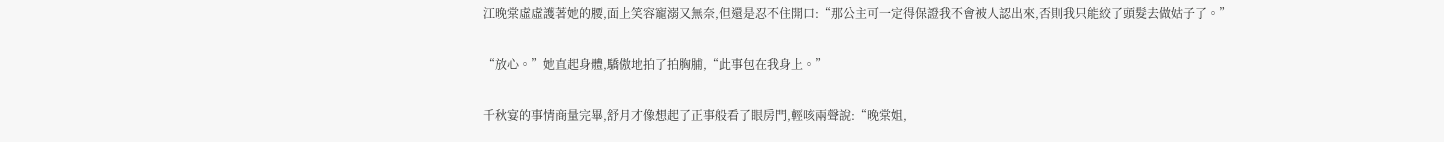江晚棠虛虛護著她的腰,面上笑容寵溺又無奈,但還是忍不住開口:“那公主可一定得保證我不會被人認出來,否則我只能絞了頭髮去做姑子了。”

“放心。”她直起身體,驕傲地拍了拍胸脯,“此事包在我身上。”

千秋宴的事情商量完畢,舒月才像想起了正事般看了眼房門,輕咳兩聲說:“晚棠姐,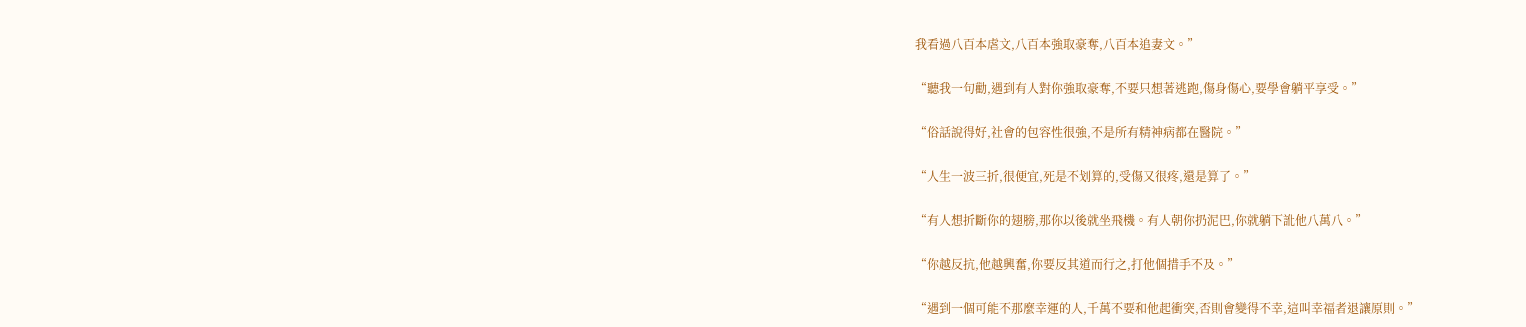我看過八百本虐文,八百本強取豪奪,八百本追妻文。”

“聽我一句勸,遇到有人對你強取豪奪,不要只想著逃跑,傷身傷心,要學會躺平享受。”

“俗話說得好,社會的包容性很強,不是所有精神病都在醫院。”

“人生一波三折,很便宜,死是不划算的,受傷又很疼,還是算了。”

“有人想折斷你的翅膀,那你以後就坐飛機。有人朝你扔泥巴,你就躺下訛他八萬八。”

“你越反抗,他越興奮,你要反其道而行之,打他個措手不及。”

“遇到一個可能不那麼幸運的人,千萬不要和他起衝突,否則會變得不幸,這叫幸福者退讓原則。”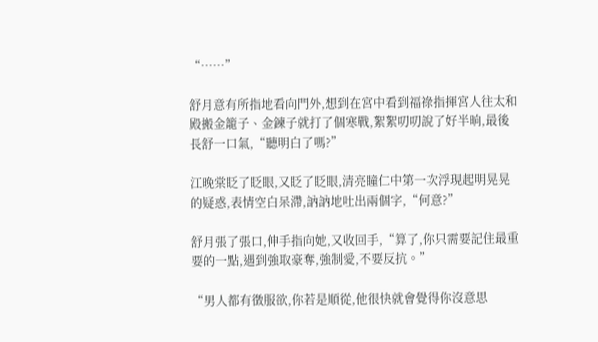“……”

舒月意有所指地看向門外,想到在宮中看到福祿指揮宮人往太和殿搬金籠子、金鍊子就打了個寒戰,絮絮叨叨說了好半晌,最後長舒一口氣,“聽明白了嗎?”

江晚棠眨了眨眼,又眨了眨眼,清亮瞳仁中第一次浮現起明晃晃的疑惑,表情空白呆滯,訥訥地吐出兩個字,“何意?”

舒月張了張口,伸手指向她,又收回手,“算了,你只需要記住最重要的一點,遇到強取豪奪,強制愛,不要反抗。”

“男人都有徵服欲,你若是順從,他很快就會覺得你沒意思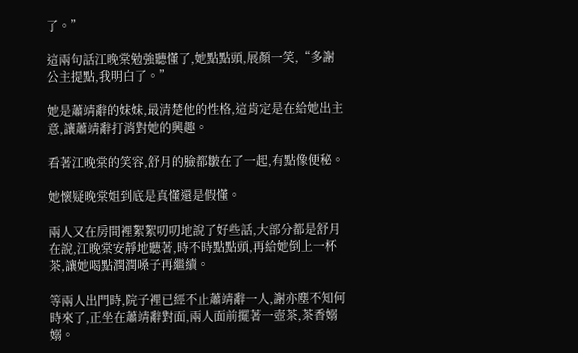了。”

這兩句話江晚棠勉強聽懂了,她點點頭,展顏一笑,“多謝公主提點,我明白了。”

她是蕭靖辭的妹妹,最清楚他的性格,這肯定是在給她出主意,讓蕭靖辭打消對她的興趣。

看著江晚棠的笑容,舒月的臉都皺在了一起,有點像便秘。

她懷疑晚棠姐到底是真懂還是假懂。

兩人又在房間裡絮絮叨叨地說了好些話,大部分都是舒月在說,江晚棠安靜地聽著,時不時點點頭,再給她倒上一杯茶,讓她喝點潤潤嗓子再繼續。

等兩人出門時,院子裡已經不止蕭靖辭一人,謝亦塵不知何時來了,正坐在蕭靖辭對面,兩人面前擺著一壺茶,茶香嫋嫋。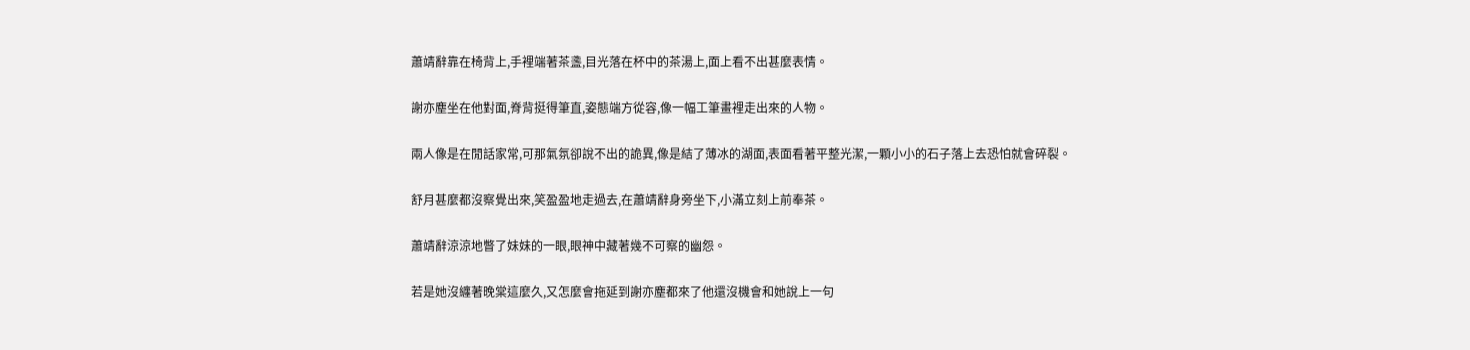蕭靖辭靠在椅背上,手裡端著茶盞,目光落在杯中的茶湯上,面上看不出甚麼表情。

謝亦塵坐在他對面,脊背挺得筆直,姿態端方從容,像一幅工筆畫裡走出來的人物。

兩人像是在閒話家常,可那氣氛卻說不出的詭異,像是結了薄冰的湖面,表面看著平整光潔,一顆小小的石子落上去恐怕就會碎裂。

舒月甚麼都沒察覺出來,笑盈盈地走過去,在蕭靖辭身旁坐下,小滿立刻上前奉茶。

蕭靖辭涼涼地瞥了妹妹的一眼,眼神中藏著幾不可察的幽怨。

若是她沒纏著晚棠這麼久,又怎麼會拖延到謝亦塵都來了他還沒機會和她說上一句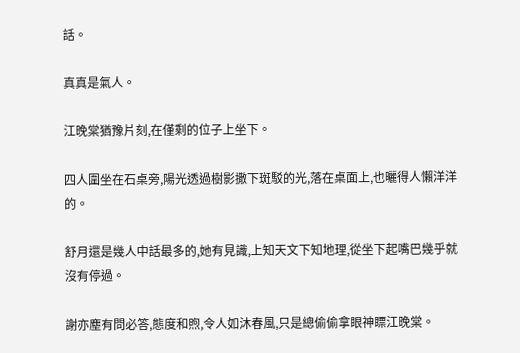話。

真真是氣人。

江晚棠猶豫片刻,在僅剩的位子上坐下。

四人圍坐在石桌旁,陽光透過樹影撒下斑駁的光,落在桌面上,也曬得人懶洋洋的。

舒月還是幾人中話最多的,她有見識,上知天文下知地理,從坐下起嘴巴幾乎就沒有停過。

謝亦塵有問必答,態度和煦,令人如沐春風,只是總偷偷拿眼神瞟江晚棠。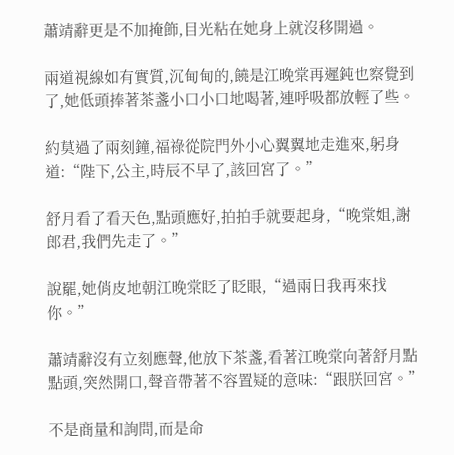蕭靖辭更是不加掩飾,目光粘在她身上就沒移開過。

兩道視線如有實質,沉甸甸的,饒是江晚棠再遲鈍也察覺到了,她低頭捧著茶盞小口小口地喝著,連呼吸都放輕了些。

約莫過了兩刻鐘,福祿從院門外小心翼翼地走進來,躬身道:“陛下,公主,時辰不早了,該回宮了。”

舒月看了看天色,點頭應好,拍拍手就要起身,“晚棠姐,謝郎君,我們先走了。”

說罷,她俏皮地朝江晚棠眨了眨眼,“過兩日我再來找你。”

蕭靖辭沒有立刻應聲,他放下茶盞,看著江晚棠向著舒月點點頭,突然開口,聲音帶著不容置疑的意味:“跟朕回宮。”

不是商量和詢問,而是命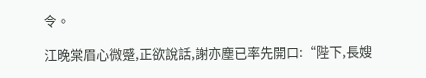令。

江晚棠眉心微蹙,正欲說話,謝亦塵已率先開口:“陛下,長嫂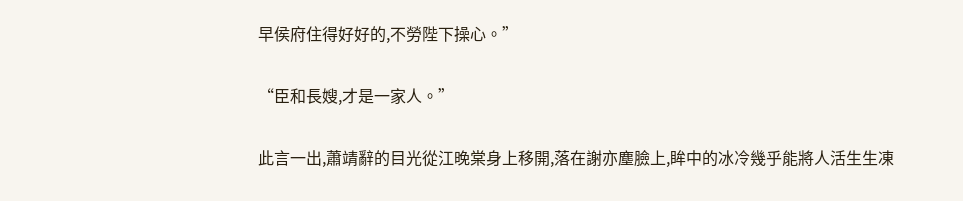早侯府住得好好的,不勞陛下操心。”

“臣和長嫂,才是一家人。”

此言一出,蕭靖辭的目光從江晚棠身上移開,落在謝亦塵臉上,眸中的冰冷幾乎能將人活生生凍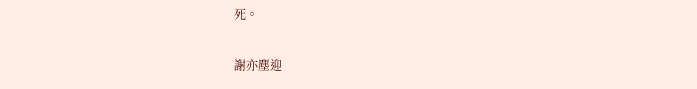死。

謝亦塵迎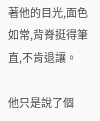著他的目光,面色如常,背脊挺得筆直,不肯退讓。

他只是說了個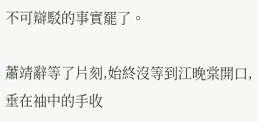不可辯駁的事實罷了。

蕭靖辭等了片刻,始終沒等到江晚棠開口,垂在袖中的手收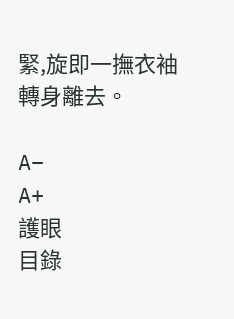緊,旋即一撫衣袖轉身離去。

A−
A+
護眼
目錄